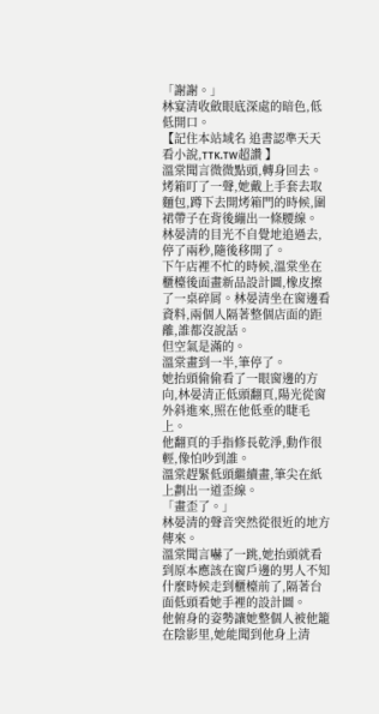「謝謝。」
林宴清收斂眼底深處的暗色,低低開口。
【記住本站域名 追書認準天天看小說,ᴛᴛᴋ.ᴛᴡ超讚 】
溫棠聞言微微點頭,轉身回去。
烤箱叮了一聲,她戴上手套去取麵包,蹲下去開烤箱門的時候,圍裙帶子在背後繃出一條腰線。
林晏清的目光不自覺地追過去,停了兩秒,隨後移開了。
下午店裡不忙的時候,溫棠坐在櫃檯後面畫新品設計圖,橡皮擦了一桌碎屑。林晏清坐在窗邊看資料,兩個人隔著整個店面的距離,誰都沒說話。
但空氣是滿的。
溫棠畫到一半,筆停了。
她抬頭偷偷看了一眼窗邊的方向,林晏清正低頭翻頁,陽光從窗外斜進來,照在他低垂的睫毛上。
他翻頁的手指修長乾淨,動作很輕,像怕吵到誰。
溫棠趕緊低頭繼續畫,筆尖在紙上劃出一道歪線。
「畫歪了。」
林晏清的聲音突然從很近的地方傳來。
溫棠聞言嚇了一跳,她抬頭就看到原本應該在窗戶邊的男人不知什麼時候走到櫃檯前了,隔著台面低頭看她手裡的設計圖。
他俯身的姿勢讓她整個人被他籠在陰影里,她能聞到他身上清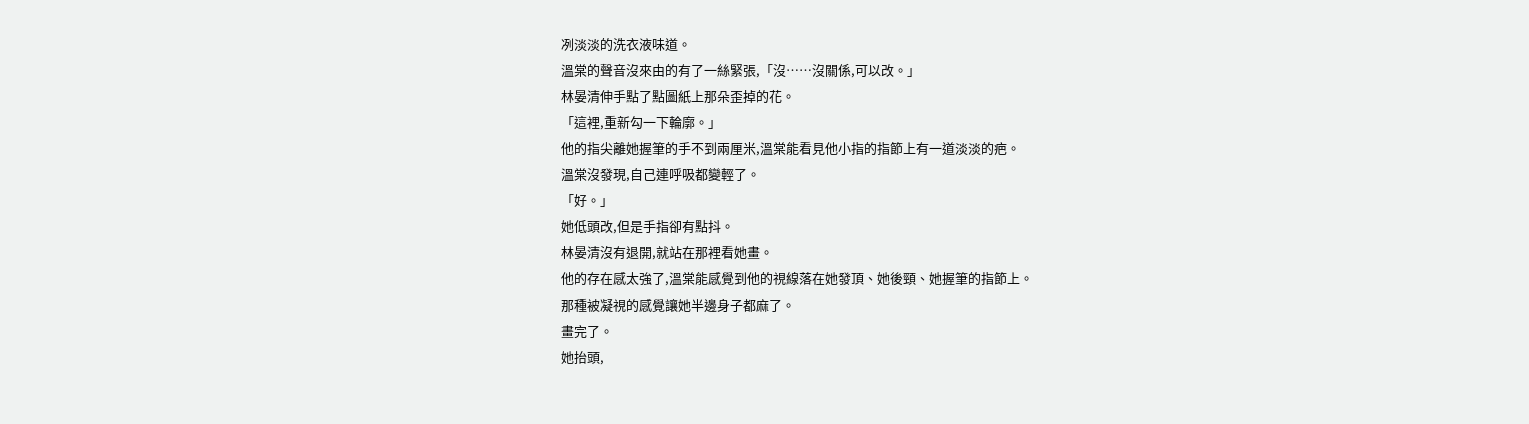冽淡淡的洗衣液味道。
溫棠的聲音沒來由的有了一絲緊張,「沒……沒關係,可以改。」
林晏清伸手點了點圖紙上那朵歪掉的花。
「這裡,重新勾一下輪廓。」
他的指尖離她握筆的手不到兩厘米,溫棠能看見他小指的指節上有一道淡淡的疤。
溫棠沒發現,自己連呼吸都變輕了。
「好。」
她低頭改,但是手指卻有點抖。
林晏清沒有退開,就站在那裡看她畫。
他的存在感太強了,溫棠能感覺到他的視線落在她發頂、她後頸、她握筆的指節上。
那種被凝視的感覺讓她半邊身子都麻了。
畫完了。
她抬頭,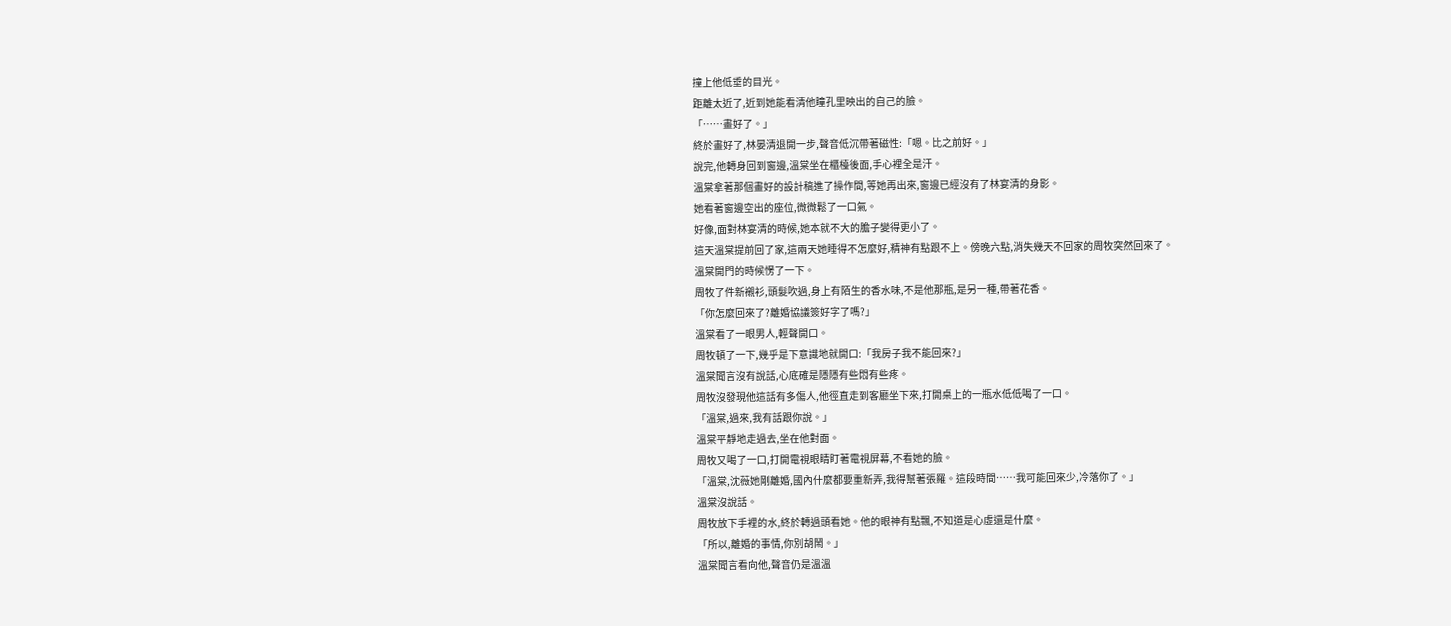撞上他低垂的目光。
距離太近了,近到她能看清他瞳孔里映出的自己的臉。
「……畫好了。」
終於畫好了,林晏清退開一步,聲音低沉帶著磁性:「嗯。比之前好。」
說完,他轉身回到窗邊,溫棠坐在櫃檯後面,手心裡全是汗。
溫棠拿著那個畫好的設計稿進了操作間,等她再出來,窗邊已經沒有了林宴清的身影。
她看著窗邊空出的座位,微微鬆了一口氣。
好像,面對林宴清的時候,她本就不大的膽子變得更小了。
這天溫棠提前回了家,這兩天她睡得不怎麼好,精神有點跟不上。傍晚六點,消失幾天不回家的周牧突然回來了。
溫棠開門的時候愣了一下。
周牧了件新襯衫,頭髮吹過,身上有陌生的香水味,不是他那瓶,是另一種,帶著花香。
「你怎麼回來了?離婚協議簽好字了嗎?」
溫棠看了一眼男人,輕聲開口。
周牧頓了一下,幾乎是下意識地就開口:「我房子我不能回來?」
溫棠聞言沒有說話,心底確是隱隱有些悶有些疼。
周牧沒發現他這話有多傷人,他徑直走到客廳坐下來,打開桌上的一瓶水低低喝了一口。
「溫棠,過來,我有話跟你說。」
溫棠平靜地走過去,坐在他對面。
周牧又喝了一口,打開電視眼睛盯著電視屏幕,不看她的臉。
「溫棠,沈薇她剛離婚,國內什麼都要重新弄,我得幫著張羅。這段時間……我可能回來少,冷落你了。」
溫棠沒說話。
周牧放下手裡的水,終於轉過頭看她。他的眼神有點飄,不知道是心虛還是什麼。
「所以,離婚的事情,你別胡鬧。」
溫棠聞言看向他,聲音仍是溫溫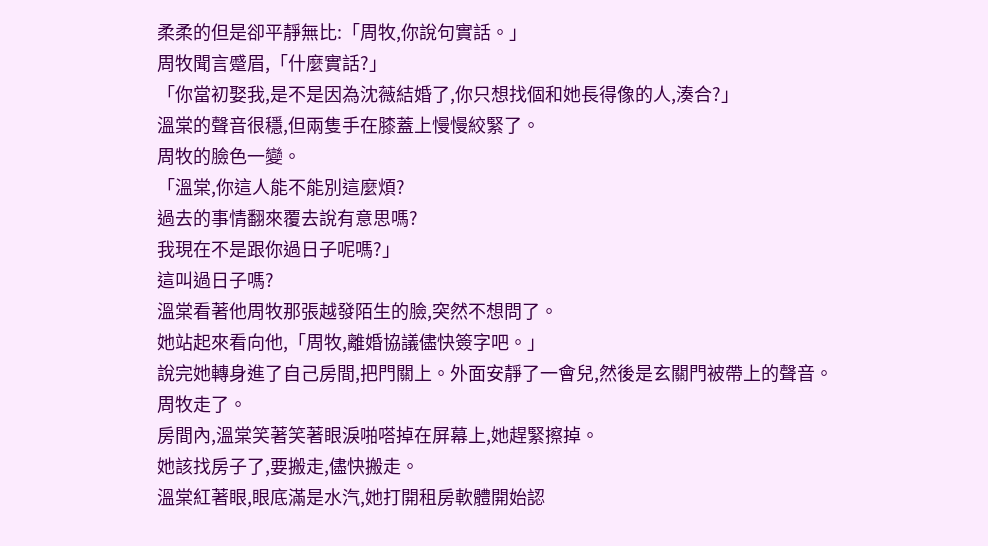柔柔的但是卻平靜無比:「周牧,你說句實話。」
周牧聞言蹙眉,「什麼實話?」
「你當初娶我,是不是因為沈薇結婚了,你只想找個和她長得像的人,湊合?」
溫棠的聲音很穩,但兩隻手在膝蓋上慢慢絞緊了。
周牧的臉色一變。
「溫棠,你這人能不能別這麼煩?
過去的事情翻來覆去說有意思嗎?
我現在不是跟你過日子呢嗎?」
這叫過日子嗎?
溫棠看著他周牧那張越發陌生的臉,突然不想問了。
她站起來看向他,「周牧,離婚協議儘快簽字吧。」
說完她轉身進了自己房間,把門關上。外面安靜了一會兒,然後是玄關門被帶上的聲音。
周牧走了。
房間內,溫棠笑著笑著眼淚啪嗒掉在屏幕上,她趕緊擦掉。
她該找房子了,要搬走,儘快搬走。
溫棠紅著眼,眼底滿是水汽,她打開租房軟體開始認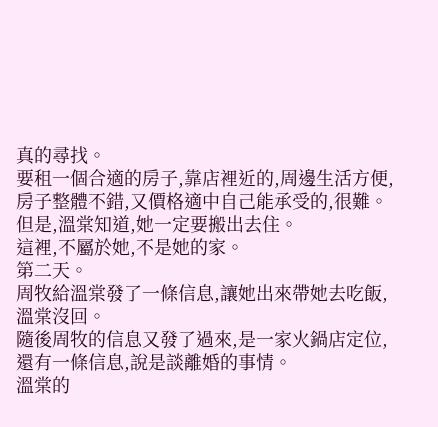真的尋找。
要租一個合適的房子,靠店裡近的,周邊生活方便,房子整體不錯,又價格適中自己能承受的,很難。
但是,溫棠知道,她一定要搬出去住。
這裡,不屬於她,不是她的家。
第二天。
周牧給溫棠發了一條信息,讓她出來帶她去吃飯,溫棠沒回。
隨後周牧的信息又發了過來,是一家火鍋店定位,還有一條信息,說是談離婚的事情。
溫棠的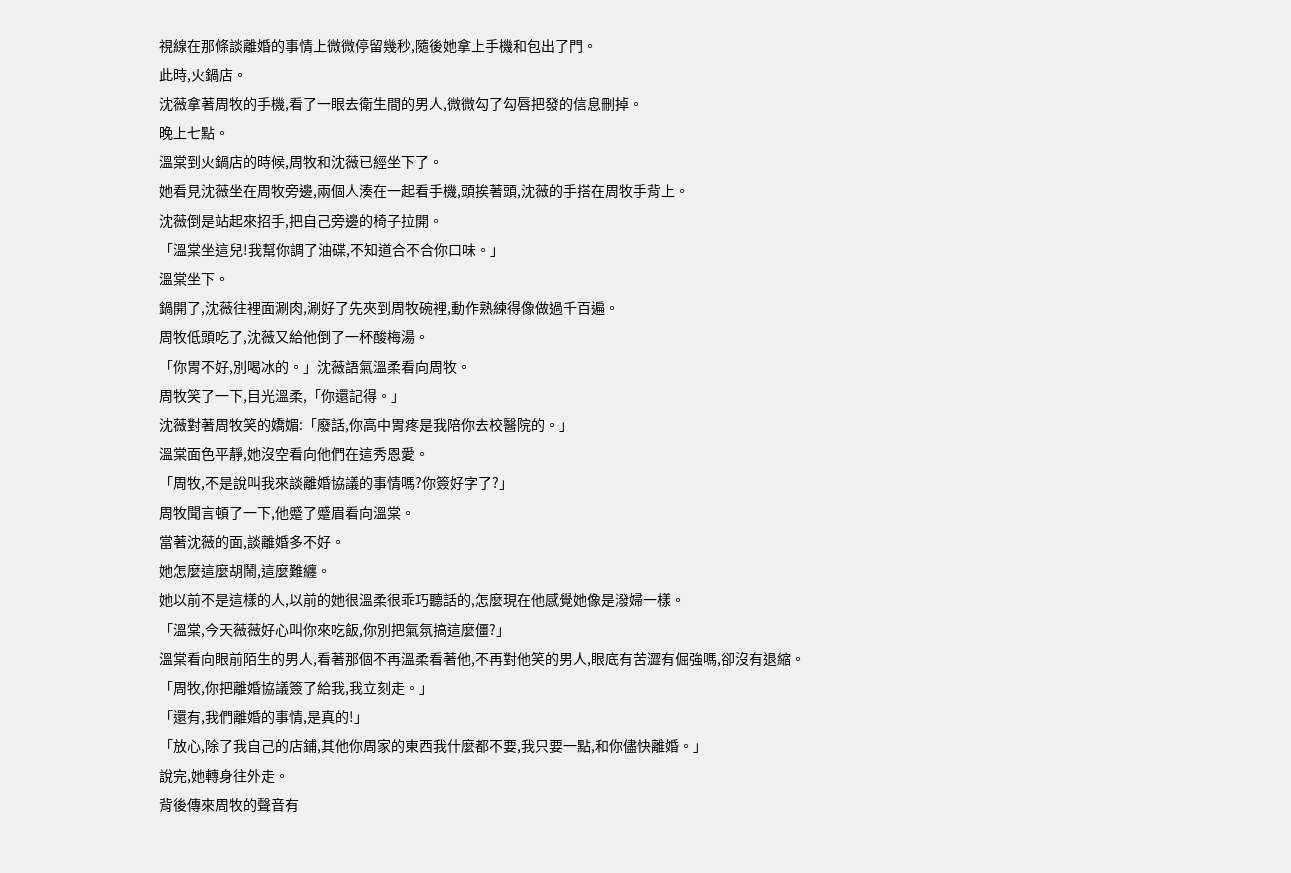視線在那條談離婚的事情上微微停留幾秒,隨後她拿上手機和包出了門。
此時,火鍋店。
沈薇拿著周牧的手機,看了一眼去衛生間的男人,微微勾了勾唇把發的信息刪掉。
晚上七點。
溫棠到火鍋店的時候,周牧和沈薇已經坐下了。
她看見沈薇坐在周牧旁邊,兩個人湊在一起看手機,頭挨著頭,沈薇的手搭在周牧手背上。
沈薇倒是站起來招手,把自己旁邊的椅子拉開。
「溫棠坐這兒!我幫你調了油碟,不知道合不合你口味。」
溫棠坐下。
鍋開了,沈薇往裡面涮肉,涮好了先夾到周牧碗裡,動作熟練得像做過千百遍。
周牧低頭吃了,沈薇又給他倒了一杯酸梅湯。
「你胃不好,別喝冰的。」沈薇語氣溫柔看向周牧。
周牧笑了一下,目光溫柔,「你還記得。」
沈薇對著周牧笑的嬌媚:「廢話,你高中胃疼是我陪你去校醫院的。」
溫棠面色平靜,她沒空看向他們在這秀恩愛。
「周牧,不是說叫我來談離婚協議的事情嗎?你簽好字了?」
周牧聞言頓了一下,他蹙了蹙眉看向溫棠。
當著沈薇的面,談離婚多不好。
她怎麼這麼胡鬧,這麼難纏。
她以前不是這樣的人,以前的她很溫柔很乖巧聽話的,怎麼現在他感覺她像是潑婦一樣。
「溫棠,今天薇薇好心叫你來吃飯,你別把氣氛搞這麼僵?」
溫棠看向眼前陌生的男人,看著那個不再溫柔看著他,不再對他笑的男人,眼底有苦澀有倔強嗎,卻沒有退縮。
「周牧,你把離婚協議簽了給我,我立刻走。」
「還有,我們離婚的事情,是真的!」
「放心,除了我自己的店鋪,其他你周家的東西我什麼都不要,我只要一點,和你儘快離婚。」
說完,她轉身往外走。
背後傳來周牧的聲音有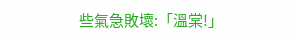些氣急敗壞:「溫棠!」